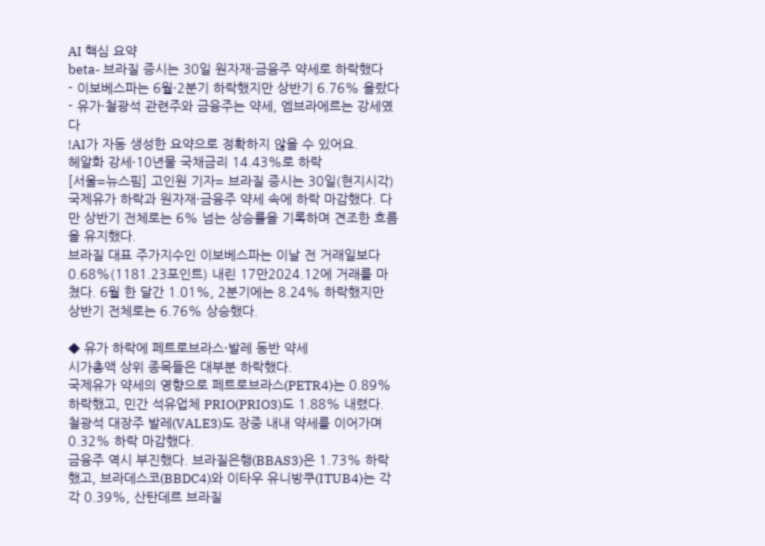AI 핵심 요약
beta- 브라질 증시는 30일 원자재·금융주 약세로 하락했다
- 이보베스파는 6월·2분기 하락했지만 상반기 6.76% 올랐다
- 유가·철광석 관련주와 금융주는 약세, 엠브라에르는 강세였다
!AI가 자동 생성한 요약으로 정확하지 않을 수 있어요.
헤알화 강세·10년물 국채금리 14.43%로 하락
[서울=뉴스핌] 고인원 기자= 브라질 증시는 30일(현지시각) 국제유가 하락과 원자재·금융주 약세 속에 하락 마감했다. 다만 상반기 전체로는 6% 넘는 상승률을 기록하며 견조한 흐름을 유지했다.
브라질 대표 주가지수인 이보베스파는 이날 전 거래일보다 0.68%(1181.23포인트) 내린 17만2024.12에 거래를 마쳤다. 6월 한 달간 1.01%, 2분기에는 8.24% 하락했지만 상반기 전체로는 6.76% 상승했다.

◆ 유가 하락에 페트로브라스·발레 동반 약세
시가총액 상위 종목들은 대부분 하락했다.
국제유가 약세의 영향으로 페트로브라스(PETR4)는 0.89% 하락했고, 민간 석유업체 PRIO(PRIO3)도 1.88% 내렸다.
철광석 대장주 발레(VALE3)도 장중 내내 약세를 이어가며 0.32% 하락 마감했다.
금융주 역시 부진했다. 브라질은행(BBAS3)은 1.73% 하락했고, 브라데스코(BBDC4)와 이타우 유니방쿠(ITUB4)는 각각 0.39%, 산탄데르 브라질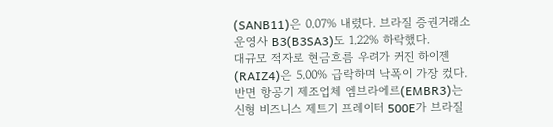(SANB11)은 0.07% 내렸다. 브라질 증권거래소 운영사 B3(B3SA3)도 1.22% 하락했다.
대규모 적자로 현금흐름 우려가 커진 하이젠(RAIZ4)은 5.00% 급락하며 낙폭이 가장 컸다.
반면 항공기 제조업체 엠브라에르(EMBR3)는 신형 비즈니스 제트기 프레이터 500E가 브라질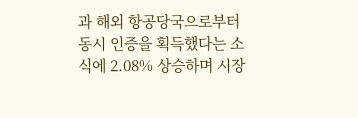과 해외 항공당국으로부터 동시 인증을 획득했다는 소식에 2.08% 상승하며 시장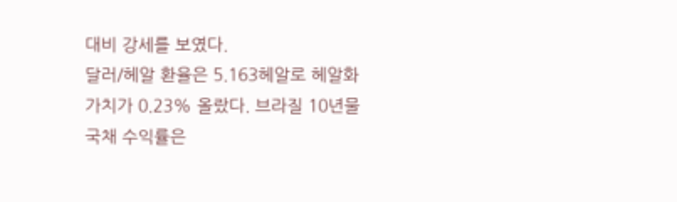대비 강세를 보였다.
달러/헤알 환율은 5.163헤알로 헤알화 가치가 0.23% 올랐다. 브라질 10년물 국채 수익률은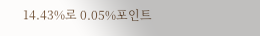14.43%로 0.05%포인트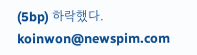(5bp) 하락했다.
koinwon@newspim.com